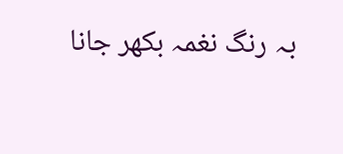بہ رنگ نغمہ بکھر جانا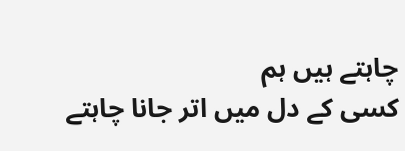چاہتے ہیں ہم
کسی کے دل میں اتر جانا چاہتے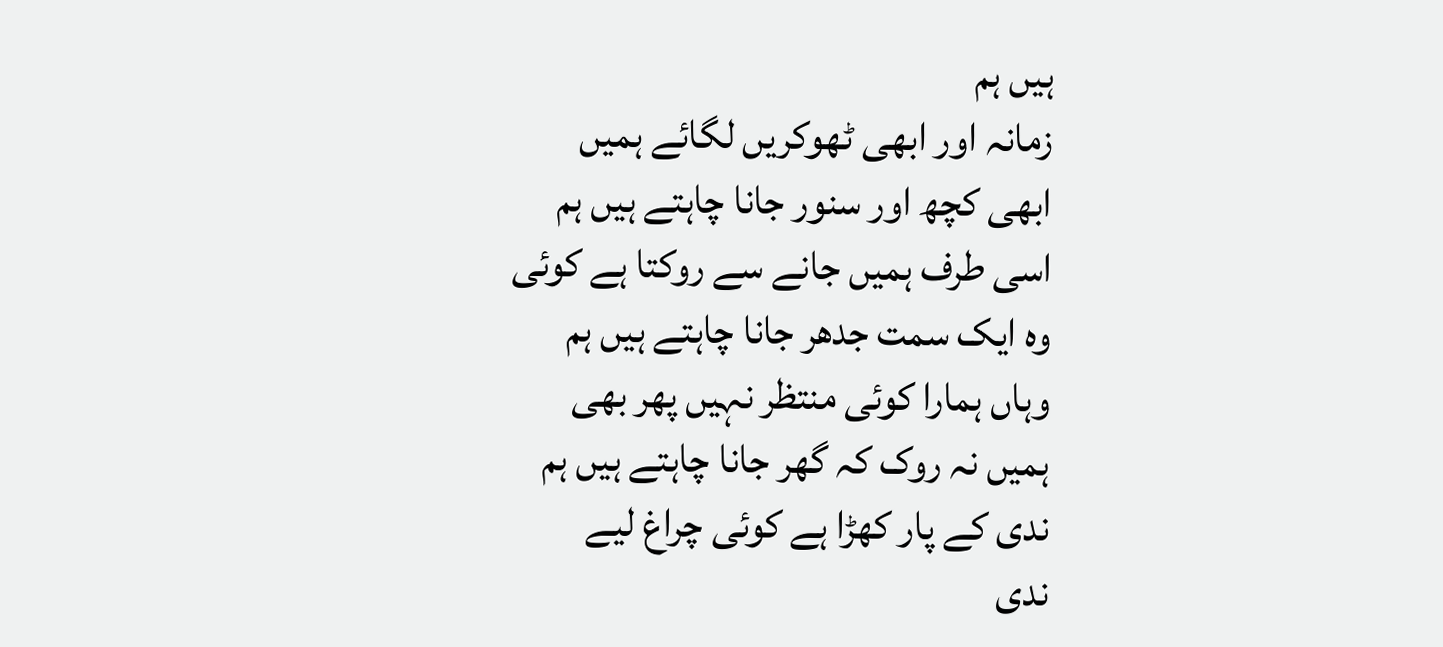ہیں ہم
زمانہ اور ابھی ٹھوکریں لگائے ہمیں
ابھی کچھ اور سنور جانا چاہتے ہیں ہم
اسی طرف ہمیں جانے سے روکتا ہے کوئی
وہ ایک سمت جدھر جانا چاہتے ہیں ہم
وہاں ہمارا کوئی منتظر نہیں پھر بھی
ہمیں نہ روک کہ گھر جانا چاہتے ہیں ہم
ندی کے پار کھڑا ہے کوئی چراغ لیے
ندی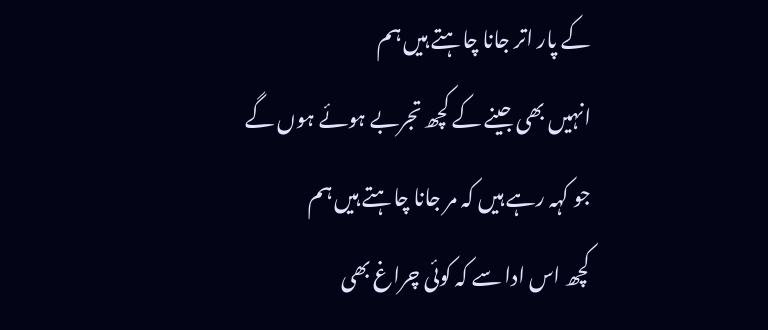کے پار اتر جانا چاہتے ہیں ہم
انہیں بھی جینے کے کچھ تجربے ہوئے ہوں گے
جو کہہ رہے ہیں کہ مر جانا چاہتے ہیں ہم
کچھ اس ادا سے کہ کوئی چراغ بھی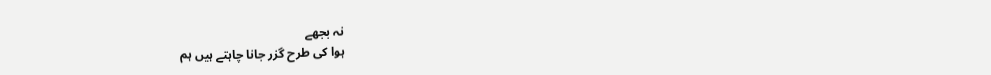نہ بجھے
ہوا کی طرح گزر جانا چاہتے ہیں ہم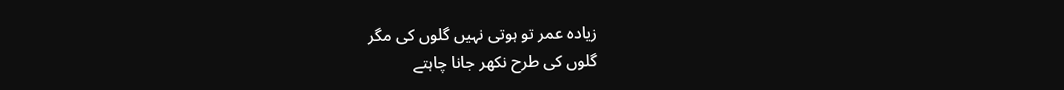زیادہ عمر تو ہوتی نہیں گلوں کی مگر
گلوں کی طرح نکھر جانا چاہتے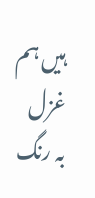ہیں ہم
غزل
بہ رنگ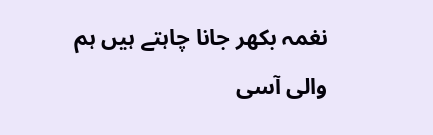نغمہ بکھر جانا چاہتے ہیں ہم
والی آسی